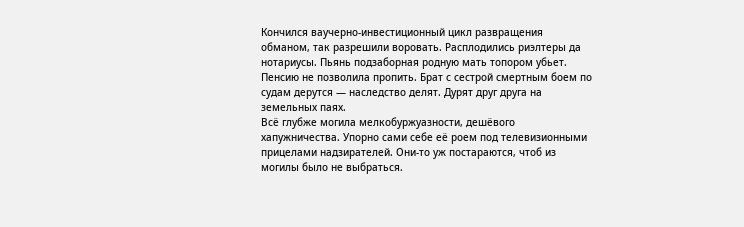Кончился ваучерно-инвестиционный цикл развращения обманом, так разрешили воровать. Расплодились риэлтеры да нотариусы. Пьянь подзаборная родную мать топором убьет. Пенсию не позволила пропить. Брат с сестрой смертным боем по судам дерутся — наследство делят. Дурят друг друга на земельных паях.
Всё глубже могила мелкобуржуазности, дешёвого хапужничества. Упорно сами себе её роем под телевизионными прицелами надзирателей. Они-то уж постараются, чтоб из могилы было не выбраться.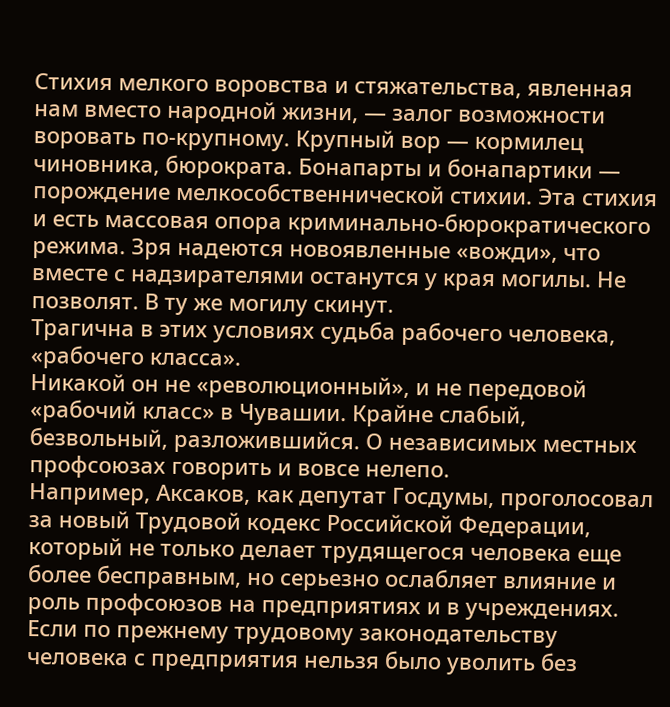Стихия мелкого воровства и стяжательства, явленная нам вместо народной жизни, — залог возможности воровать по-крупному. Крупный вор — кормилец чиновника, бюрократа. Бонапарты и бонапартики — порождение мелкособственнической стихии. Эта стихия и есть массовая опора криминально-бюрократического режима. Зря надеются новоявленные «вожди», что вместе с надзирателями останутся у края могилы. Не позволят. В ту же могилу скинут.
Трагична в этих условиях судьба рабочего человека, «рабочего класса».
Никакой он не «революционный», и не передовой «рабочий класс» в Чувашии. Крайне слабый, безвольный, разложившийся. О независимых местных профсоюзах говорить и вовсе нелепо.
Например, Аксаков, как депутат Госдумы, проголосовал за новый Трудовой кодекс Российской Федерации, который не только делает трудящегося человека еще более бесправным, но серьезно ослабляет влияние и роль профсоюзов на предприятиях и в учреждениях. Если по прежнему трудовому законодательству человека с предприятия нельзя было уволить без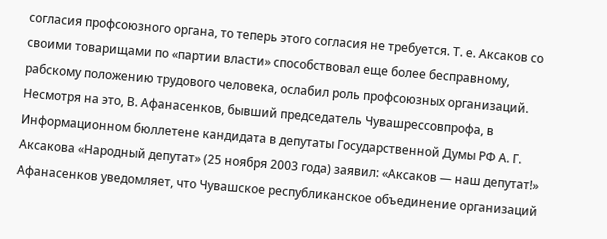согласия профсоюзного органа, то теперь этого согласия не требуется. Т. е. Аксаков со своими товарищами по «партии власти» способствовал еще более бесправному, рабскому положению трудового человека, ослабил роль профсоюзных организаций.
Несмотря на это, В. Афанасенков, бывший председатель Чувашрессовпрофа, в Информационном бюллетене кандидата в депутаты Государственной Думы РФ А. Г. Аксакова «Народный депутат» (25 ноября 2003 года) заявил: «Аксаков — наш депутат!»
Афанасенков уведомляет, что Чувашское республиканское объединение организаций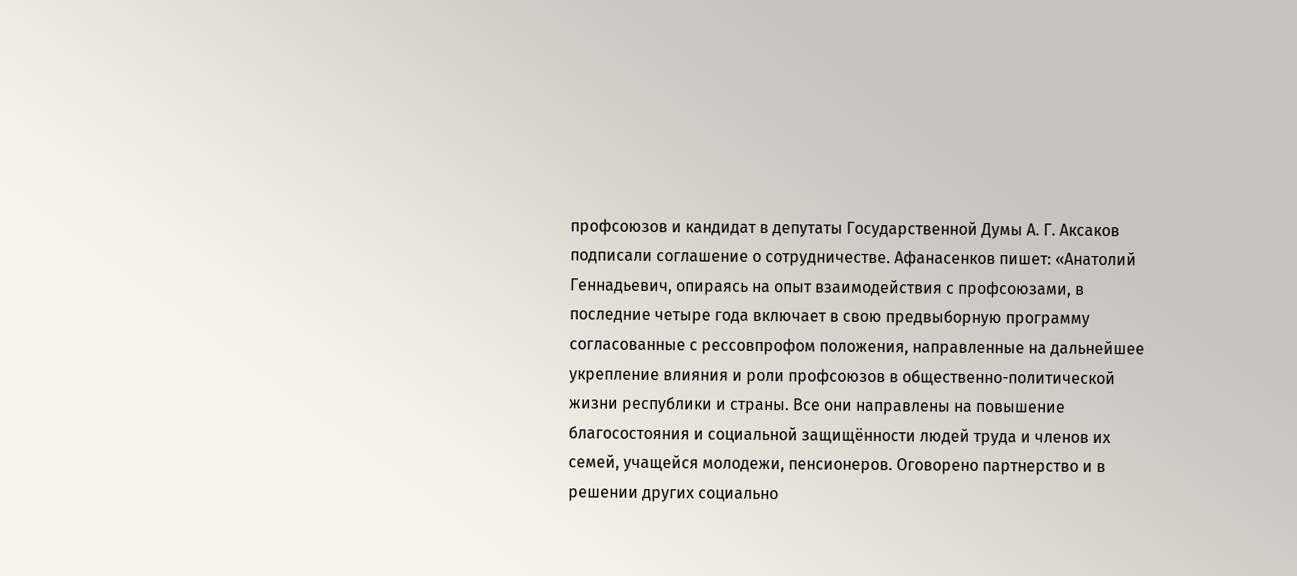профсоюзов и кандидат в депутаты Государственной Думы А. Г. Аксаков подписали соглашение о сотрудничестве. Афанасенков пишет: «Анатолий Геннадьевич, опираясь на опыт взаимодействия с профсоюзами, в последние четыре года включает в свою предвыборную программу согласованные с рессовпрофом положения, направленные на дальнейшее укрепление влияния и роли профсоюзов в общественно-политической жизни республики и страны. Все они направлены на повышение благосостояния и социальной защищённости людей труда и членов их семей, учащейся молодежи, пенсионеров. Оговорено партнерство и в решении других социально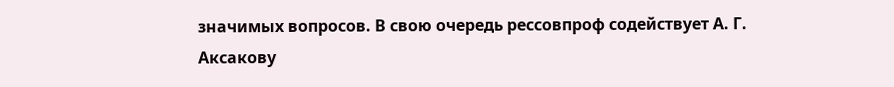значимых вопросов. В свою очередь рессовпроф содействует А. Г. Аксакову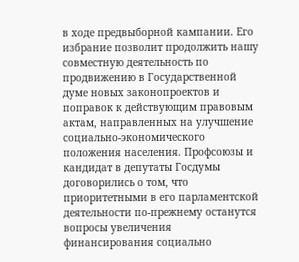в ходе предвыборной кампании. Его избрание позволит продолжить нашу совместную деятельность по продвижению в Государственной думе новых законопроектов и поправок к действующим правовым актам, направленных на улучшение социально-экономического положения населения. Профсоюзы и кандидат в депутаты Госдумы договорились о том, что приоритетными в его парламентской деятельности по-прежнему останутся вопросы увеличения финансирования социально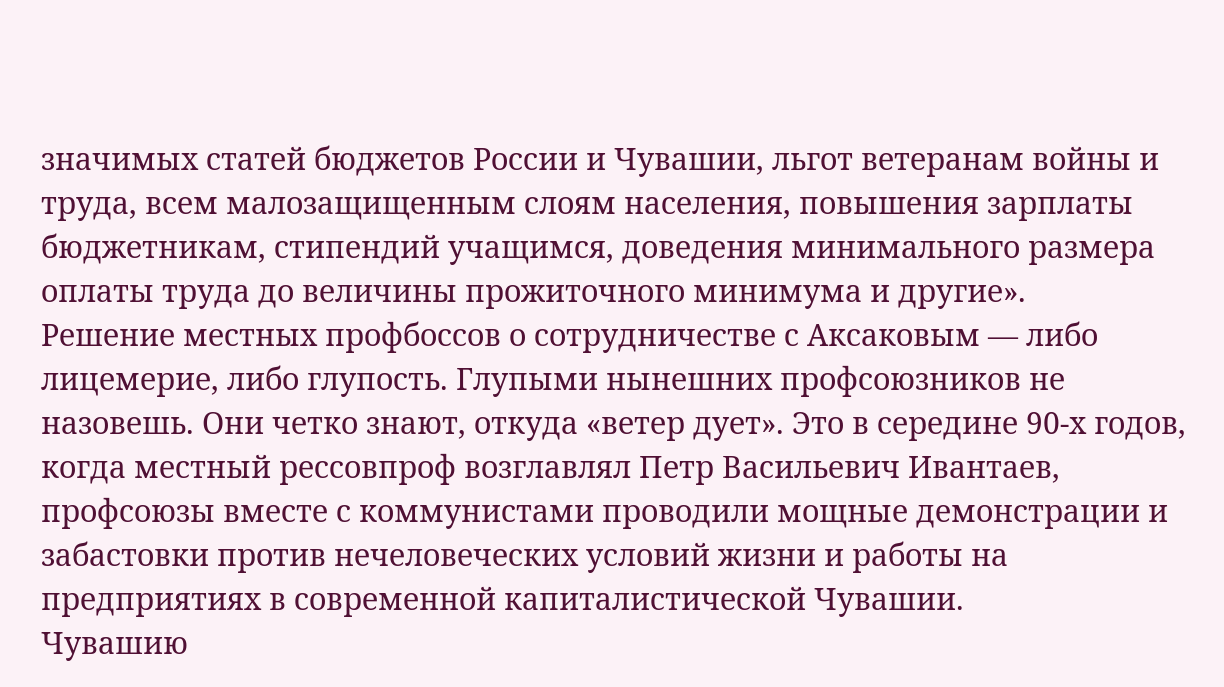значимых статей бюджетов России и Чувашии, льгот ветеранам войны и труда, всем малозащищенным слоям населения, повышения зарплаты бюджетникам, стипендий учащимся, доведения минимального размера оплаты труда до величины прожиточного минимума и другие».
Решение местных профбоссов о сотрудничестве с Аксаковым — либо лицемерие, либо глупость. Глупыми нынешних профсоюзников не назовешь. Они четко знают, откуда «ветер дует». Это в середине 90-х годов, когда местный рессовпроф возглавлял Петр Васильевич Ивантаев, профсоюзы вместе с коммунистами проводили мощные демонстрации и забастовки против нечеловеческих условий жизни и работы на предприятиях в современной капиталистической Чувашии.
Чувашию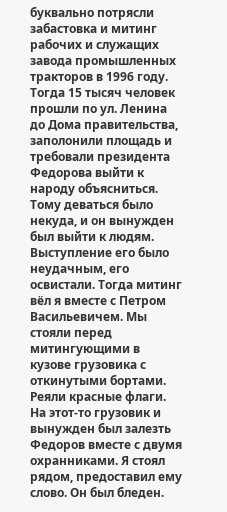буквально потрясли забастовка и митинг рабочих и служащих завода промышленных тракторов в 1996 году. Тогда 15 тысяч человек прошли по ул. Ленина до Дома правительства, заполонили площадь и требовали президента Федорова выйти к народу объясниться. Тому деваться было некуда, и он вынужден был выйти к людям. Выступление его было неудачным, его освистали. Тогда митинг вёл я вместе с Петром Васильевичем. Мы стояли перед митингующими в кузове грузовика с откинутыми бортами. Реяли красные флаги. На этот-то грузовик и вынужден был залезть Федоров вместе с двумя охранниками. Я стоял рядом, предоставил ему слово. Он был бледен.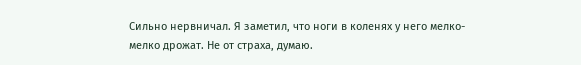Сильно нервничал. Я заметил, что ноги в коленях у него мелко-мелко дрожат. Не от страха, думаю.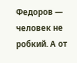Федоров — человек не робкий. А от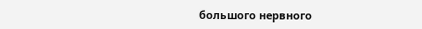большого нервного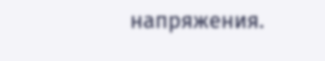напряжения.